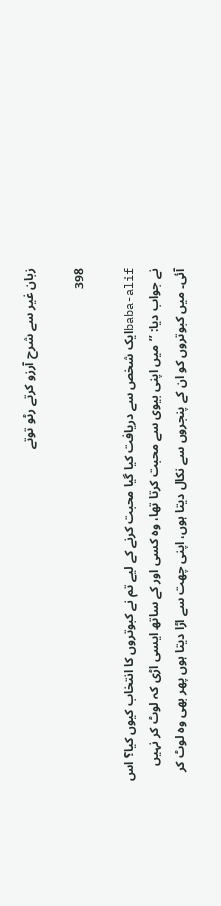زبان غیر سے شرح آرزو کرتے رٹو توتے

398

baba-alifایک شخص سے دریافت کیا گیا محبت کرنے کے لیے تم نے کبوتروں کا انتخاب کیوں کیا؟ اس نے جواب دیا: ’’میں اپنی بیوی سے محبت کرتا تھا، وہ کسی اور کے ساتھ ایسی اڑی کہ لوٹ کر نہیں آئی۔ میں کبوتروں کو ان کے پنجروں سے نکال دیتا ہوں، اپنی چھت سے اڑا دیتا ہوں پھر بھی وہ لوٹ کر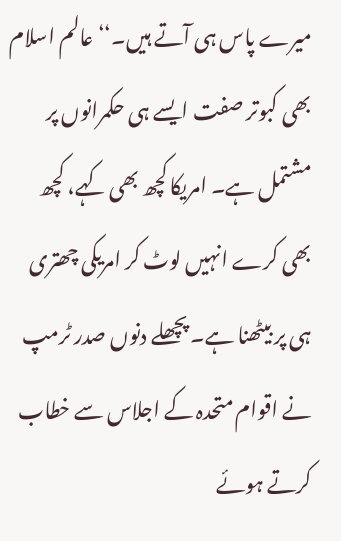میرے پاس ہی آتے ہیں۔‘‘ عالم اسلام بھی کبوتر صفت ایسے ہی حکمرانوں پر مشتمل ہے۔ امریکا کچھ بھی کہے، کچھ بھی کرے انہیں لوٹ کر امریکی چھتری ہی پر بیٹھنا ہے۔ پچھلے دنوں صدر ٹرمپ نے اقوام متحدہ کے اجلاس سے خطاب کرتے ہوئے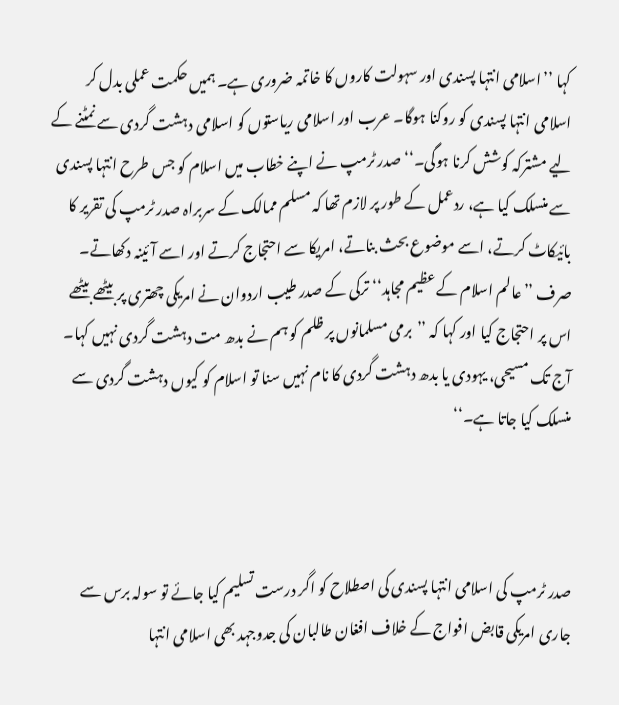کہا ’’اسلامی انتہا پسندی اور سہولت کاروں کا خاتمہ ضروری ہے۔ ہمیں حکمت عملی بدل کر اسلامی انتہا پسندی کو روکنا ہوگا۔ عرب اور اسلامی ریاستوں کو اسلامی دہشت گردی سے نمٹنے کے لیے مشترکہ کوشش کرنا ہوگی۔‘‘ صدر ٹرمپ نے اپنے خطاب میں اسلام کو جس طرح انتہا پسندی سے منسلک کیا ہے، ردعمل کے طور پر لازم تھا کہ مسلم ممالک کے سربراہ صدر ٹرمپ کی تقریر کا بائیکاٹ کرتے، اسے موضوع بحث بناتے، امریکا سے احتجاج کرتے اور اسے آئینہ دکھاتے۔ صرف ’’عالم اسلام کے عظیم مجاہد‘‘ ترکی کے صدر طیب اردوان نے امریکی چھتری پر بیٹھے بیٹھے اس پر احتجاج کیا اور کہا کہ ’’برمی مسلمانوں پر ظلم کو ہم نے بدھ مت دہشت گردی نہیں کہا۔ آج تک مسیحی، یہودی یا بدھ دہشت گردی کا نام نہیں سنا تو اسلام کو کیوں دہشت گردی سے منسلک کیا جاتا ہے۔‘‘



صدر ٹرمپ کی اسلامی انتہا پسندی کی اصطلاح کو اگر درست تسلیم کیا جائے تو سولہ برس سے جاری امریکی قابض افواج کے خلاف افغان طالبان کی جدوجہد بھی اسلامی انتہا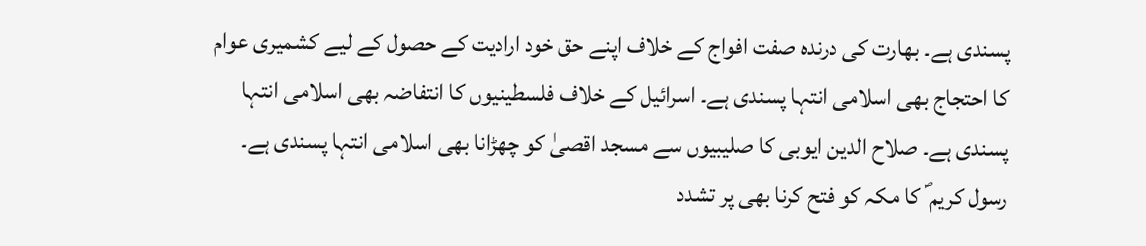پسندی ہے۔ بھارت کی درندہ صفت افواج کے خلاف اپنے حق خود ارادیت کے حصول کے لیے کشمیری عوام کا احتجاج بھی اسلامی انتہا پسندی ہے۔ اسرائیل کے خلاف فلسطینیوں کا انتفاضہ بھی اسلامی انتہا پسندی ہے۔ صلاح الدین ایوبی کا صلیبیوں سے مسجد اقصیٰ کو چھڑانا بھی اسلامی انتہا پسندی ہے۔ رسول کریم ؐ کا مکہ کو فتح کرنا بھی پر تشدد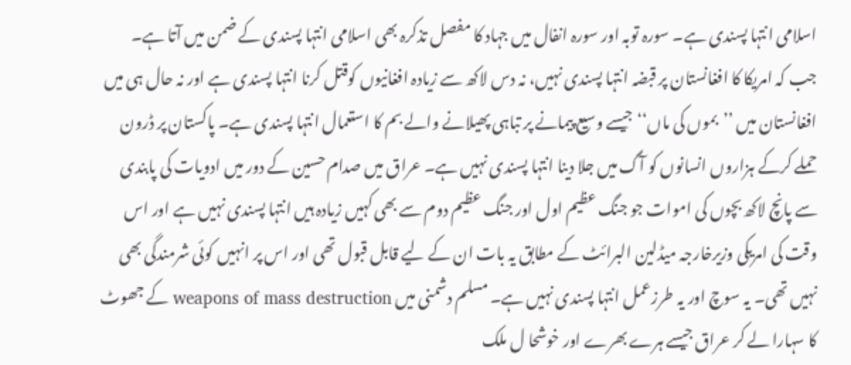اسلامی انتہا پسندی ہے۔ سورہ توبہ اور سورہ انفال میں جہاد کا مفصل تذکرہ بھی اسلامی انتہا پسندی کے ضمن میں آتا ہے۔ جب کہ امریکا کا افغانستان پر قبضہ انتہا پسندی نہیں، نہ دس لاکھ سے زیادہ افغانیوں کوقتل کرنا انتہا پسندی ہے اور نہ حال ہی میں افغانستان میں ’’بموں کی ماں‘‘ جیسے وسیع پیمانے پر تباہی پھیلانے والے بم کا استعمال انتہا پسندی ہے۔ پاکستان پر ڈرون حملے کرکے ہزاروں انسانوں کو آگ میں جلا دینا انتہا پسندی نہیں ہے۔ عراق میں صدام حسین کے دور میں ادویات کی پابندی سے پانچ لاکھ بچوں کی اموات جو جنگ عظیم اول اور جنگ عظیم دوم سے بھی کہیں زیادہ ہیں انتہا پسندی نہیں ہے اور اس وقت کی امریکی وزیرخارجہ میڈلین البرائٹ کے مطابق یہ بات ان کے لیے قابل قبول تھی اور اس پر انہیں کوئی شرمندگی بھی نہیں تھی۔ یہ سوچ اور یہ طرزعمل انتہا پسندی نہیں ہے۔ مسلم دشمنی میں weapons of mass destruction کے جھوٹ کا سہارا لے کر عراق جیسے ہرے بھرے اور خوشحا ل ملک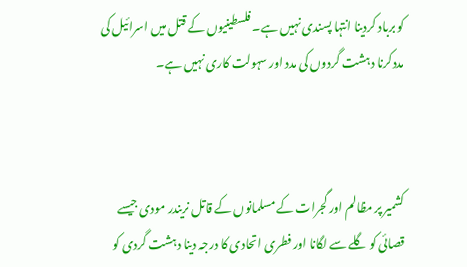کو برباد کردینا انتہا پسندی نہیں ہے۔ فلسطینیوں کے قتل میں اسرائیل کی مددکرنا دہشت گردوں کی مدد اور سہولت کاری نہیں ہے۔



کشمیر پر مظالم اور گجرات کے مسلمانوں کے قاتل نریندر مودی جیسے قصائی کو گلے سے لگانا اور فطری اتحادی کا درجہ دینا دہشت گردی کو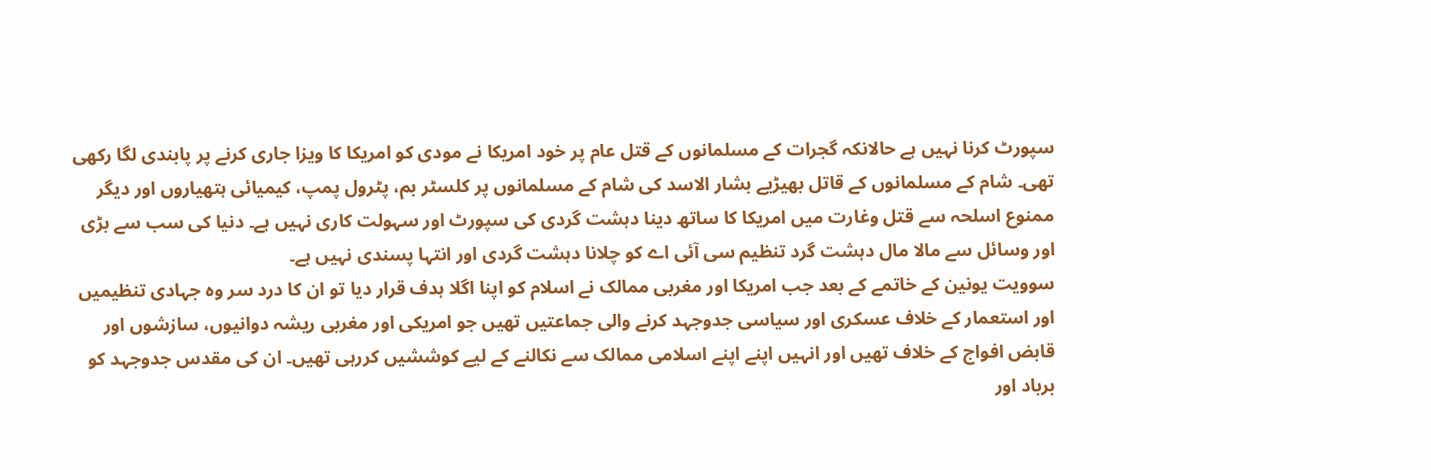سپورٹ کرنا نہیں ہے حالانکہ گجرات کے مسلمانوں کے قتل عام پر خود امریکا نے مودی کو امریکا کا ویزا جاری کرنے پر پابندی لگا رکھی تھی۔ شام کے مسلمانوں کے قاتل بھیڑیے بشار الاسد کی شام کے مسلمانوں پر کلسٹر بم، پٹرول پمپ، کیمیائی ہتھیاروں اور دیگر ممنوع اسلحہ سے قتل وغارت میں امریکا کا ساتھ دینا دہشت گردی کی سپورٹ اور سہولت کاری نہیں ہے۔ دنیا کی سب سے بڑی اور وسائل سے مالا مال دہشت گرد تنظیم سی آئی اے کو چلانا دہشت گردی اور انتہا پسندی نہیں ہے۔
سوویت یونین کے خاتمے کے بعد جب امریکا اور مغربی ممالک نے اسلام کو اپنا اگلا ہدف قرار دیا تو ان کا درد سر وہ جہادی تنظیمیں اور استعمار کے خلاف عسکری اور سیاسی جدوجہد کرنے والی جماعتیں تھیں جو امریکی اور مغربی ریشہ دوانیوں، سازشوں اور قابض افواج کے خلاف تھیں اور انہیں اپنے اپنے اسلامی ممالک سے نکالنے کے لیے کوششیں کررہی تھیں۔ ان کی مقدس جدوجہد کو برباد اور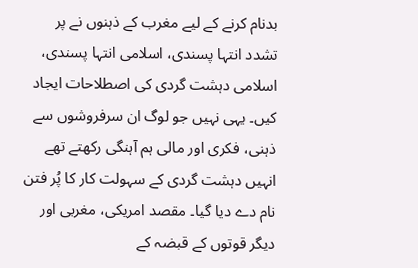بدنام کرنے کے لیے مغرب کے ذہنوں نے پر تشدد انتہا پسندی، اسلامی انتہا پسندی، اسلامی دہشت گردی کی اصطلاحات ایجاد کیں۔ یہی نہیں جو لوگ ان سرفروشوں سے ذہنی، فکری اور مالی ہم آہنگی رکھتے تھے انہیں دہشت گردی کے سہولت کار کا پُر فتن نام دے دیا گیا۔ مقصد امریکی، مغربی اور دیگر قوتوں کے قبضہ کے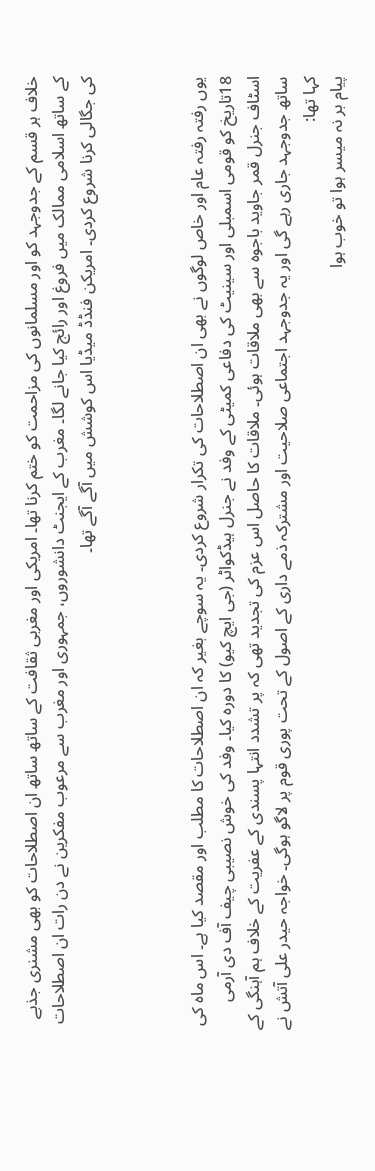خلاف ہر قسم کے جدوجہد کو اور مسلمانوں کی مزاحمت کو ختم کرنا تھا۔ امریکی اور مغربی ثقافت کے ساتھ ساتھ ان اصطلاحات کو بھی مشنری جذبے کے ساتھ اسلامی ممالک میں فروغ اور رائج کیا جانے لگا۔ مغرب کے ایجنٹ دانشوروں، جمہوری اور مغرب سے مرعوب مفکرین نے دن رات ان اصطلاحات کی جگالی کرنا شروع کردی۔ امریکن فنڈڈ میڈیا اس کوشش میں آگے آگے تھا۔



یوں رفتہ رفتہ عام اور خاص لوگوں نے بھی ان اصطلاحات کی تکرار شروع کردی۔ یہ سوچے بغیر کہ ان اصطلاحات کا مطلب اور مقصد کیا ہے۔ اس ماہ کی 18تاریخ کو قومی اسمبلی اور سینیٹ کی دفاعی کمیٹی کے وفد نے جنرل ہیڈکواٹر (جی ایچ کیو) کا دورہ کیا۔ وفد کی خوش نصیبی چیف آف دی آرمی اسٹاف جنرل قمر جاوید باجوہ سے بھی ملاقات ہوئی۔ ملاقات کا حاصل اس عزم کی تجدید تھی کہ پر تشدد انتہا پسندی کے عفریت کے خلاف ہم آہنگی کے ساتھ جدوجہد جاری رہے گی اور یہ جدوجہد اجتماعی صلاحیت اور مشترکہ ذمے داری کے اصول کے تحت پوری قوم پر لاگو ہوگی۔ خواجہ حیدر علی آتش نے کہا تھا:
پیام بر نہ میسر ہوا تو خوب ہوا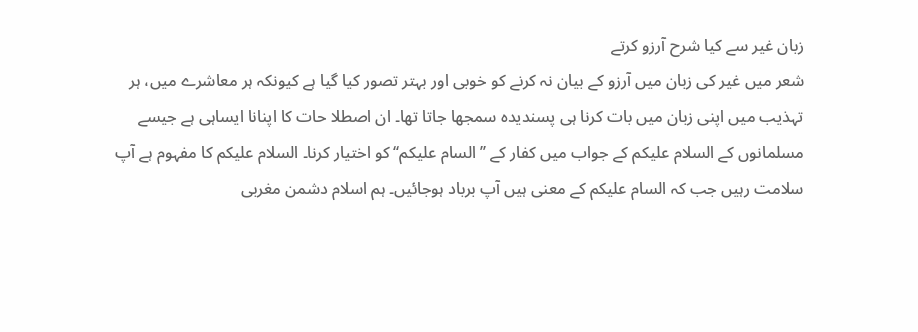زبان غیر سے کیا شرح آرزو کرتے
شعر میں غیر کی زبان میں آرزو کے بیان نہ کرنے کو خوبی اور بہتر تصور کیا گیا ہے کیونکہ ہر معاشرے میں، ہر تہذیب میں اپنی زبان میں بات کرنا ہی پسندیدہ سمجھا جاتا تھا۔ ان اصطلا حات کا اپنانا ایساہی ہے جیسے مسلمانوں کے السلام علیکم کے جواب میں کفار کے ’’السام علیکم‘‘ کو اختیار کرنا۔ السلام علیکم کا مفہوم ہے آپ سلامت رہیں جب کہ السام علیکم کے معنی ہیں آپ برباد ہوجائیں۔ ہم اسلام دشمن مغربی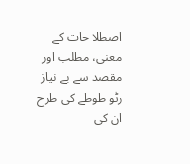اصطلا حات کے معنی، مطلب اور مقصد سے بے نیاز رٹو طوطے کی طرح ان کی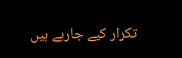تکرار کیے جارہے ہیں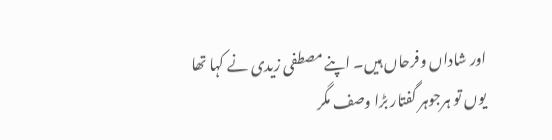اور شاداں وفرحاں ہیں۔ اپنے مصطفی زیدی نے کہا تھا
یوں تو ہرجوہر گفتار بڑا وصف مگر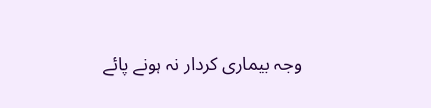وجہ بیماری کردار نہ ہونے پائے